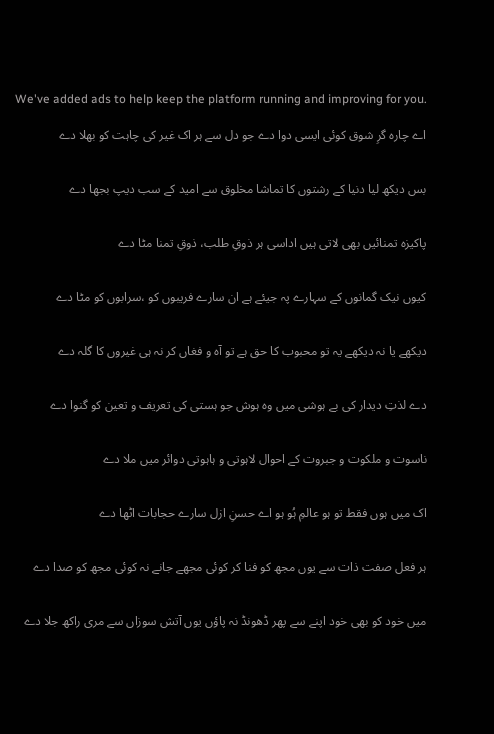We've added ads to help keep the platform running and improving for you.

اے چارہ گرِ شوق کوئی ایسی دوا دے جو دل سے ہر اک غیر کی چاہت کو بھلا دے


بس دیکھ لیا دنیا کے رشتوں کا تماشا مخلوق سے امید کے سب دیپ بجھا دے


پاکیزہ تمنائیں بھی لاتی ہیں اداسی ہر ذوقِ طلب، ذوقِ تمنا مٹا دے


کیوں نیک گمانوں کے سہارے پہ جیئے ہے ان سارے فریبوں کو ،سرابوں کو مٹا دے


دیکھے یا نہ دیکھے یہ تو محبوب کا حق ہے تو آہ و فغاں کر نہ ہی غیروں کا گلہ دے


دے لذتِ دیدار کی بے ہوشی میں وہ ہوش جو ہستی کی تعریف و تعین کو گنوا دے


ناسوت و ملکوت و جبروت کے احوال لاہوتی و ہاہوتی دوائر میں ملا دے


اک میں ہوں فقط تو ہو عالمِ ہُو ہو اے حسنِ ازل سارے حجابات اٹھا دے


ہر فعل صفت ذات سے یوں مجھ کو فنا کر کوئی مجھے جانے نہ کوئی مجھ کو صدا دے


میں خود کو بھی خود اپنے سے پھر ڈھونڈ نہ پاؤں یوں آتش سوزاں سے مری راکھ جلا دے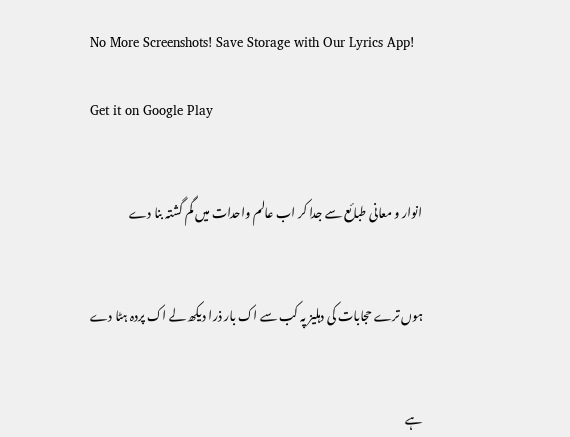No More Screenshots! Save Storage with Our Lyrics App!

Get it on Google Play


انوار و معانی طبائع سے جدا کر اب عالم واحدات میں گم گشتہ بنا دے


ہوں ترے حجابات کی دہلیز پہ کب سے اک بار ذرا دیکھ لے اک پردہ ہٹا دے


ہے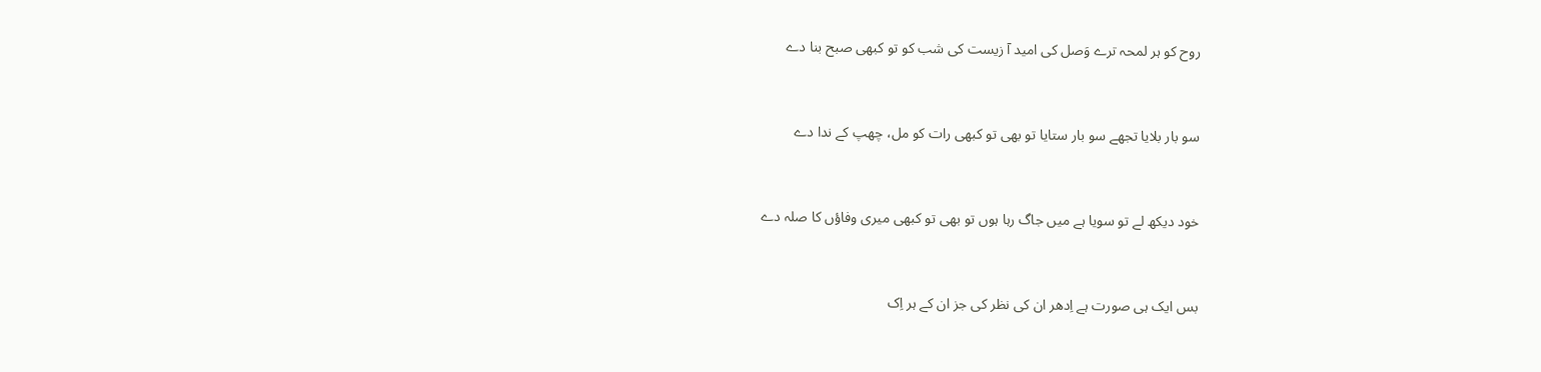روح کو ہر لمحہ ترے وَصل کی امید آ زیست کی شب کو تو کبھی صبح بنا دے


سو بار بلایا تجھے سو بار ستایا تو بھی تو کبھی رات کو مل، چھپ کے ندا دے


خود دیکھ لے تو سویا ہے میں جاگ رہا ہوں تو بھی تو کبھی میری وفاؤں کا صلہ دے


بس ایک ہی صورت ہے اِدھر ان کی نظر کی جز ان کے ہر اِک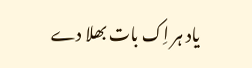یاد ہر اِک بات بھلا دے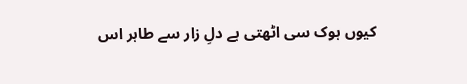کیوں ہوک سی اٹھتی ہے دلِ زار سے طاہر اس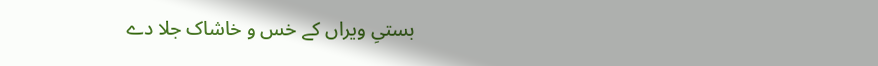بستیِ ویراں کے خس و خاشاک جلا دے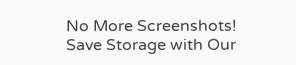No More Screenshots! Save Storage with Our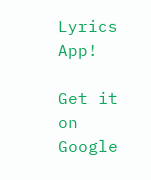Lyrics App!

Get it on Google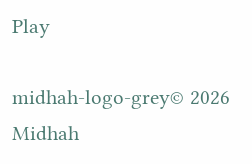Play

midhah-logo-grey© 2026 Midhah